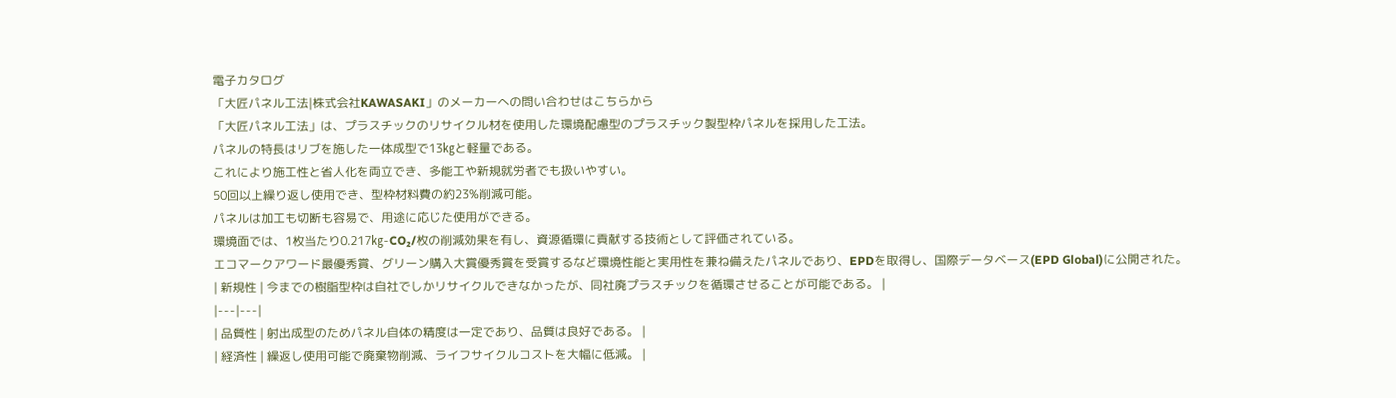電子カタログ
「大匠パネル工法|株式会社KAWASAKI」のメーカーへの問い合わせはこちらから
「大匠パネル工法」は、プラスチックのリサイクル材を使用した環境配慮型のプラスチック製型枠パネルを採用した工法。
パネルの特長はリブを施した一体成型で13㎏と軽量である。
これにより施工性と省人化を両立でき、多能工や新規就労者でも扱いやすい。
50回以上繰り返し使用でき、型枠材料費の約23%削減可能。
パネルは加工も切断も容易で、用途に応じた使用ができる。
環境面では、1枚当たり0.217㎏-CO₂/枚の削減効果を有し、資源循環に貢献する技術として評価されている。
エコマークアワード最優秀賞、グリーン購入大賞優秀賞を受賞するなど環境性能と実用性を兼ね備えたパネルであり、EPDを取得し、国際データベース(EPD Global)に公開された。
| 新規性 | 今までの樹脂型枠は自社でしかリサイクルできなかったが、同社廃プラスチックを循環させることが可能である。 |
|---|---|
| 品質性 | 射出成型のためパネル自体の精度は一定であり、品質は良好である。 |
| 経済性 | 繰返し使用可能で廃棄物削減、ライフサイクルコストを大幅に低減。 |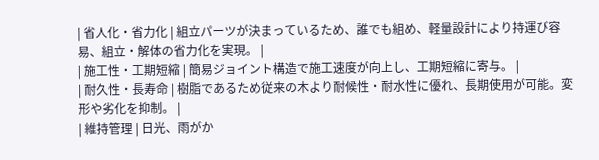| 省人化・省力化 | 組立パーツが決まっているため、誰でも組め、軽量設計により持運び容易、組立・解体の省力化を実現。 |
| 施工性・工期短縮 | 簡易ジョイント構造で施工速度が向上し、工期短縮に寄与。 |
| 耐久性・長寿命 | 樹脂であるため従来の木より耐候性・耐水性に優れ、長期使用が可能。変形や劣化を抑制。 |
| 維持管理 | 日光、雨がか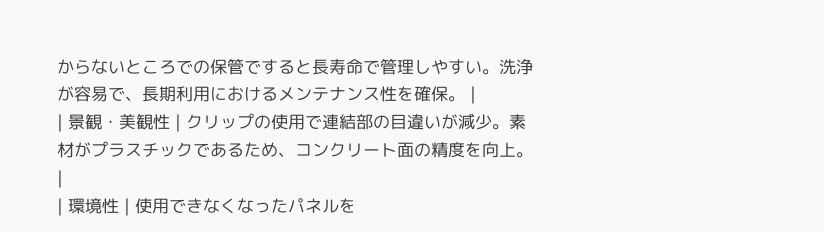からないところでの保管ですると長寿命で管理しやすい。洗浄が容易で、長期利用におけるメンテナンス性を確保。 |
| 景観・美観性 | クリップの使用で連結部の目違いが減少。素材がプラスチックであるため、コンクリート面の精度を向上。 |
| 環境性 | 使用できなくなったパネルを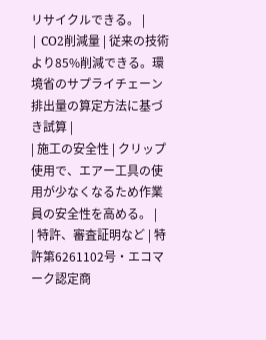リサイクルできる。 |
| CO2削減量 | 従来の技術より85%削減できる。環境省のサプライチェーン排出量の算定方法に基づき試算 |
| 施工の安全性 | クリップ使用で、エアー工具の使用が少なくなるため作業員の安全性を高める。 |
| 特許、審査証明など | 特許第6261102号・エコマーク認定商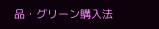品・グリーン購入法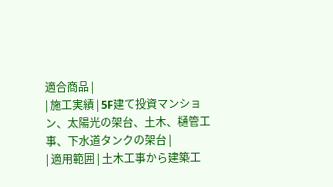適合商品 |
| 施工実績 | 5F建て投資マンション、太陽光の架台、土木、樋管工事、下水道タンクの架台 |
| 適用範囲 | 土木工事から建築工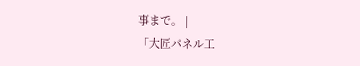事まで。 |
「大匠パネル工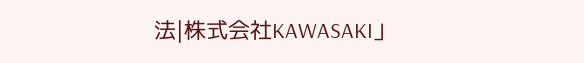法|株式会社KAWASAKI」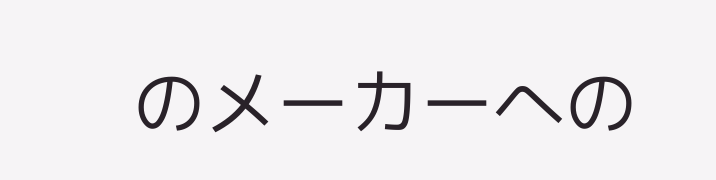のメーカーへの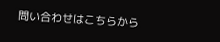問い合わせはこちらから